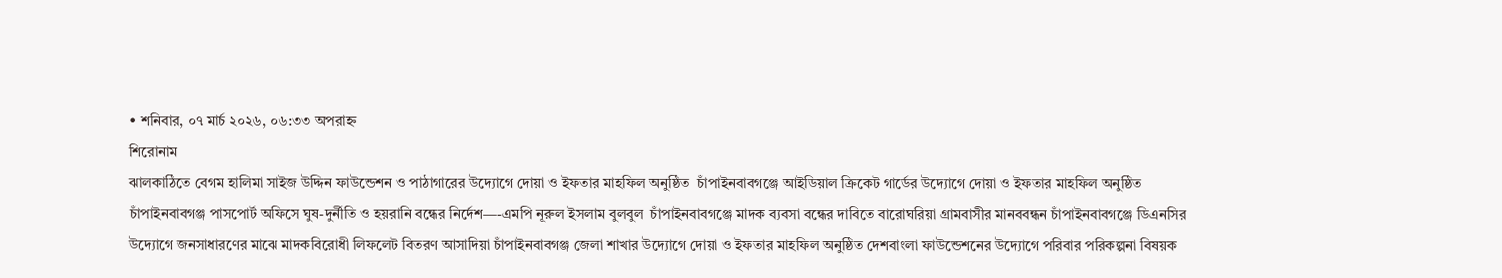• শনিবার, ০৭ মার্চ ২০২৬, ০৬:৩৩ অপরাহ্ন
শিরোনাম
ঝালকাঠিতে বেগম হালিমা সাইজ উদ্দিন ফাউন্ডেশন ও পাঠাগারের উদ্যোগে দোয়া ও ইফতার মাহফিল অনুষ্ঠিত  ‍চাঁপাইনবাবগঞ্জে আইডিয়াল ক্রিকেট গার্ডের উদ্যোগে দোয়া ও ইফতার মাহফিল অনুষ্ঠিত চাঁপাইনবাবগঞ্জ পাসপোর্ট অফিসে ঘুষ-দুর্নীতি ও হয়রানি বন্ধের নির্দেশ—-এমপি নূরুল ইসলাম বুলবুল  চাঁপাইনবাবগঞ্জে মাদক ব্যবসা বন্ধের দাবিতে বারোঘরিয়া গ্রামবাসীর মানববন্ধন চাঁপাইনবাবগঞ্জে ডিএনসির উদ্যোগে জনসাধারণের মাঝে মাদকবিরোধী লিফলেট বিতরণ আসাদিয়া চাঁপাইনবাবগঞ্জ জেলা শাখার উদ্যোগে দোয়া ও ইফতার মাহফিল অনুষ্ঠিত দেশবাংলা ফাউন্ডেশনের উদ্যোগে পরিবার পরিকল্পনা বিষয়ক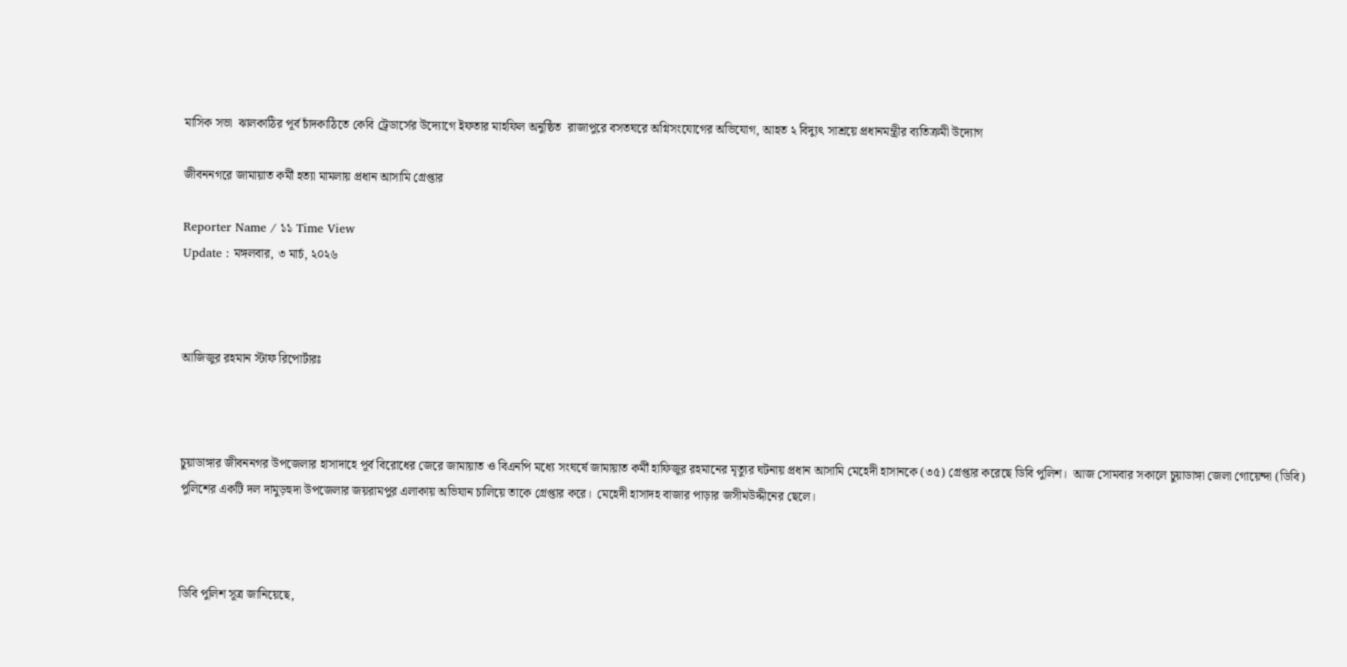মাসিক সভা  ঝালকাঠির পূর্ব চাঁদকাঠিতে কেবি ট্রেডার্সের উদ্যোগে ইফতার মাহফিল অনুষ্ঠিত  রাজাপুরে বসতঘরে অগ্নিসংযোগের অভিযোগ, আহত ২ বিদ্যুৎ সাশ্রয়ে প্রধানমন্ত্রীর ব্যতিক্রমী উদ্যোগ

জীবননগরে জামায়াত কর্মী হত্যা মামলায় প্রধান আসামি গ্রেপ্তার

Reporter Name / ১১ Time View
Update : মঙ্গলবার, ৩ মার্চ, ২০২৬



আজিজুর রহমান স্টাফ রিপোর্টারঃ



চুয়াডাঙ্গার জীবননগর উপজেলার হাসাদাহে পূর্ব বিরোধের জেরে জামায়াত ও বিএনপি মধ্যে সংঘর্ষে জামায়াত কর্মী হাফিজুর রহমানের মৃত্যুর ঘটনায় প্রধান আসামি মেহেদী হাসানকে (৩৫) গ্রেপ্তার করেছে ডিবি পুলিশ।  আজ সোমবার সকালে চুয়াডাঙ্গা জেলা গোয়েন্দা (ডিবি) পুলিশের একটি দল দামুড়হুদা উপজেলার জয়রামপুর এলাকায় অভিযান চালিয়ে তাকে গ্রেপ্তার করে।  মেহেদী হাসাদহ বাজার পাড়ার জসীমউদ্দীনের ছেলে।



ডিবি পুলিশ সূত্র জানিয়েছে,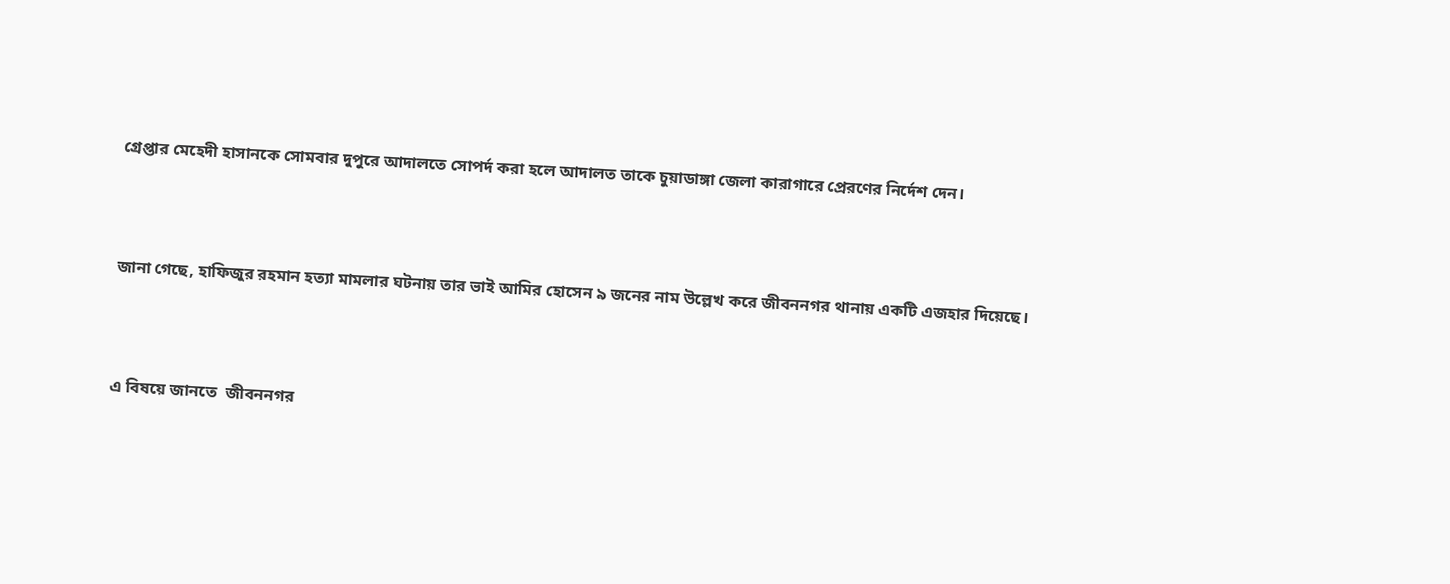গ্রেপ্তার মেহেদী হাসানকে সোমবার দুপুরে আদালতে সোপর্দ করা হলে আদালত তাকে চুয়াডাঙ্গা জেলা কারাগারে প্রেরণের নির্দেশ দেন।



জানা গেছে, হাফিজুর রহমান হত্যা মামলার ঘটনায় তার ভাই আমির হোসেন ৯ জনের নাম উল্লেখ করে জীবননগর থানায় একটি এজহার দিয়েছে।



এ বিষয়ে জানতে  জীবননগর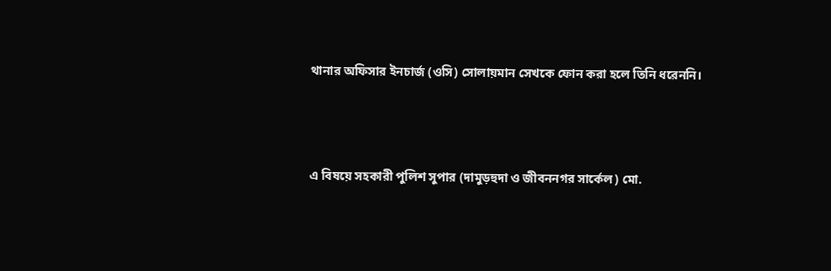থানার অফিসার ইনচার্জ (ওসি) সোলায়মান সেখকে ফোন করা হলে তিনি ধরেননি।



এ বিষয়ে সহকারী পুলিশ সুপার (দামুড়হুদা ও জীবননগর সার্কেল) মো.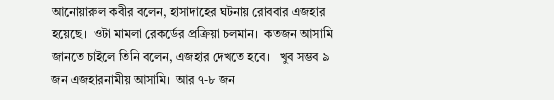আনোয়ারুল কবীর বলেন, হাসাদাহের ঘটনায় রোববার এজহার হয়েছে।  ওটা মামলা রেকর্ডের প্রক্রিয়া চলমান।  কতজন আসামি জানতে চাইলে তিনি বলেন, এজহার দেখতে হবে।   খুব সম্ভব ৯ জন এজহারনামীয় আসামি।  আর ৭-৮ জন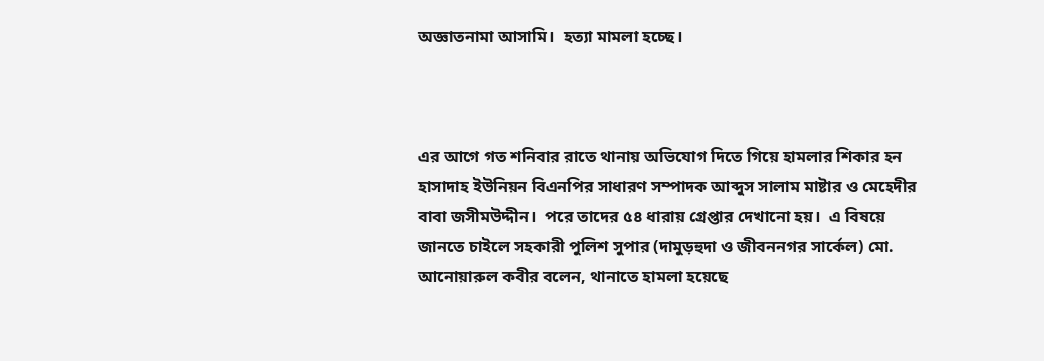অজ্ঞাতনামা আসামি।  হত্যা মামলা হচ্ছে।



এর আগে গত শনিবার রাতে থানায় অভিযোগ দিতে গিয়ে হামলার শিকার হন হাসাদাহ ইউনিয়ন বিএনপির সাধারণ সম্পাদক আব্দুস সালাম মাষ্টার ও মেহেদীর বাবা জসীমউদ্দীন।  পরে তাদের ৫৪ ধারায় গ্রেপ্তার দেখানো হয়।  এ বিষয়ে জানতে চাইলে সহকারী পুলিশ সুপার (দামুড়হুদা ও জীবননগর সার্কেল) মো. আনোয়ারুল কবীর বলেন, থানাতে হামলা হয়েছে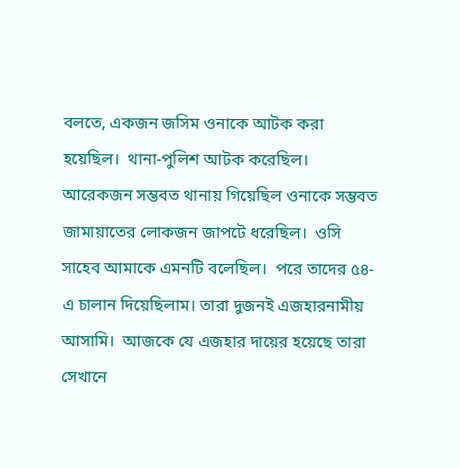বলতে, একজন জসিম ওনাকে আটক করা হয়েছিল।  থানা-পুলিশ আটক করেছিল।  আরেকজন সম্ভবত থানায় গিয়েছিল ওনাকে সম্ভবত জামায়াতের লোকজন জাপটে ধরেছিল।  ওসি সাহেব আমাকে এমনটি বলেছিল।  পরে তাদের ৫৪-এ চালান দিয়েছিলাম। তারা দুজনই এজহারনামীয় আসামি।  আজকে যে এজহার দায়ের হয়েছে তারা সেখানে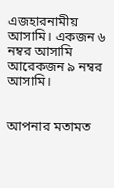এজহারনামীয় আসামি। একজন ৬ নম্বর আসামি আরেকজন ৯ নম্বর আসামি।


আপনার মতামত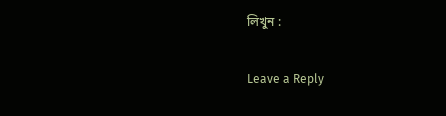লিখুন :

Leave a Reply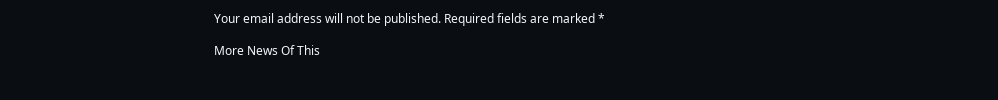Your email address will not be published. Required fields are marked *

More News Of This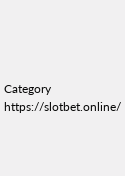Category
https://slotbet.online/